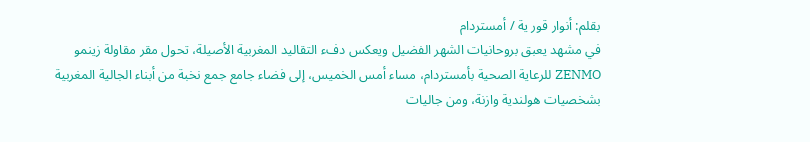بقلم: أنوار قور ية / أمستردام
في مشهد يعبق بروحانيات الشهر الفضيل ويعكس دفء التقاليد المغربية الأصيلة، تحول مقر مقاولة زينمو ZENMO للرعاية الصحية بأمستردام، مساء أمس الخميس، إلى فضاء جامع جمع نخبة من أبناء الجالية المغربية بشخصيات هولندية وازنة، ومن جاليات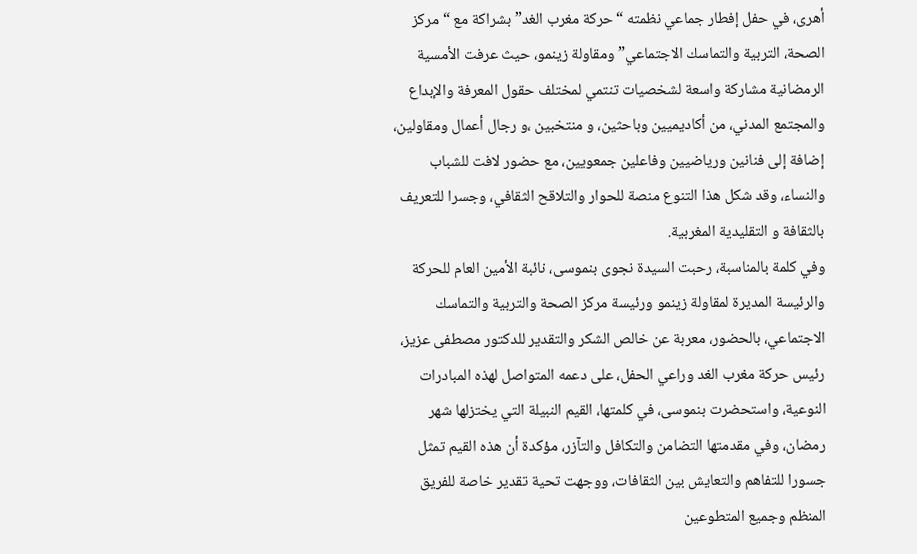أهرى، في حفل إفطار جماعي نظمته “حركة مغرب الغد” بشراكة مع “مركز الصحة، التربية والتماسك الاجتماعي” ومقاولة زينمو، حيث عرفت الأمسية الرمضانية مشاركة واسعة لشخصيات تنتمي لمختلف حقول المعرفة والإبداع والمجتمع المدني، من أكاديميين وباحثين، و منتخبين ،و رجال أعمال ومقاولين، إضافة إلى فنانين ورياضيين وفاعلين جمعويين، مع حضور لافت للشباب والنساء، وقد شكل هذا التنوع منصة للحوار والتلاقح الثقافي، وجسرا للتعريف بالثقافة و التقليدية المغربية.
وفي كلمة بالمناسبة، رحبت السيدة نجوى بنموسى، نائبة الأمين العام للحركة والرئيسة المديرة لمقاولة زينمو ورئيسة مركز الصحة والتربية والتماسك الاجتماعي، بالحضور، معربة عن خالص الشكر والتقدير للدكتور مصطفى عزيز، رئيس حركة مغرب الغد وراعي الحفل، على دعمه المتواصل لهذه المبادرات النوعية، واستحضرت بنموسى، في كلمتها، القيم النبيلة التي يختزلها شهر رمضان، وفي مقدمتها التضامن والتكافل والتآزر، مؤكدة أن هذه القيم تمثل جسورا للتفاهم والتعايش بين الثقافات، ووجهت تحية تقدير خاصة للفريق المنظم وجميع المتطوعين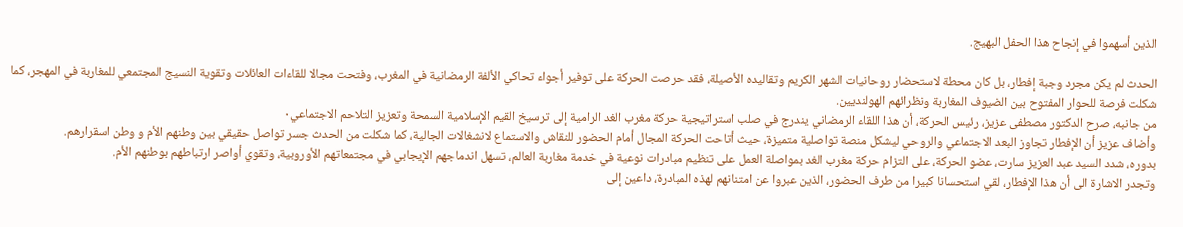الذين أسهموا في إنجاح هذا الحفل البهيج.

الحدث لم يكن مجرد وجبة إفطار، بل كان محطة لاستحضار روحانيات الشهر الكريم وتقاليده الأصيلة، فقد حرصت الحركة على توفير أجواء تحاكي الألفة الرمضانية في المغرب، وفتحت مجالا للقاءات العائلات وتقوية النسيج المجتمعي للمغاربة في المهجر، كما شكلت فرصة للحوار المفتوح بين الضيوف المغاربة ونظرائهم الهولنديين.
من جانبه، صرح الدكتور مصطفى عزيز، رئيس الحركة، أن هذا اللقاء الرمضاني يندرج في صلب استراتيجية حركة مغرب الغد الرامية إلى ترسيخ القيم الإسلامية السمحة وتعزيز التلاحم الاجتماعي٠
وأضاف عزيز أن الإفطار تجاوز البعد الاجتماعي والروحي ليشكل منصة تواصلية متميزة، حيث أتاحت الحركة المجال أمام الحضور للنقاش والاستماع لانشغالات الجالية، كما شكلت من الحدث جسر تواصل حقيقي بين وطنهم الأم و وطن اسقرارهم.
بدوره، شدد السيد عبد العزيز سارت، عضو الحركة، على التزام حركة مغرب الغد بمواصلة العمل على تنظيم مبادرات نوعية في خدمة مغاربة العالم، تسهل اندماجهم الإيجابي في مجتمعاتهم الأوروبية، وتقوي أواصر ارتباطهم بوطنهم الأم.
وتجدر الاشارة الى أن هذا الإفطار، لقي استحسانا كبيرا من طرف الحضور، الذين عبروا عن امتنانهم لهذه المبادرة، داعين إلى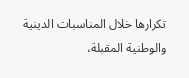تكرارها خلال المناسبات الدينية والوطنية المقبلة،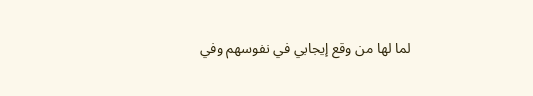لما لها من وقع إيجابي في نفوسهم وفي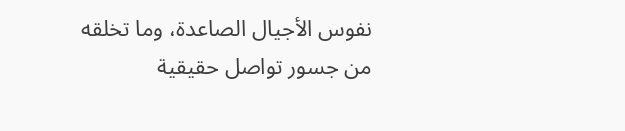نفوس الأجيال الصاعدة، وما تخلقه من جسور تواصل حقيقية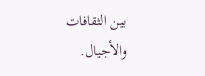بين الثقافات والأجيال.